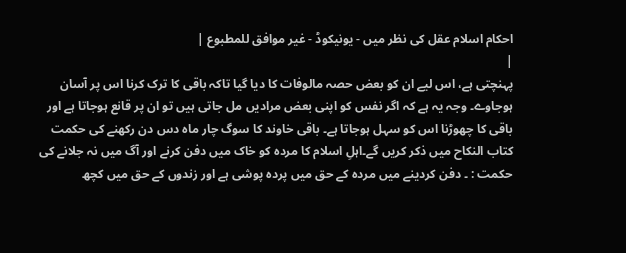احکام اسلام عقل کی نظر میں - یونیکوڈ - غیر موافق للمطبوع |
|
پہنچتی ہے، اس لیے ان کو بعض حصہ مالوفات کا دیا گیا تاکہ باقی کا ترک کرنا اس پر آسان ہوجاوے۔ وجہ یہ ہے کہ اگر نفس کو اپنی بعض مرادیں مل جاتی ہیں تو ان پر قانع ہوجاتا ہے اور باقی کا چھوڑنا اس کو سہل ہوجاتا ہے۔ باقی خاوند کا سوگ چار ماہ دس دن رکھنے کی حکمت کتاب النکاح میں ذکر کریں گے۔اہلِ اسلام کا مردہ کو خاک میں دفن کرنے اور آگ میں نہ جلانے کی حکمت : ۔ دفن کردینے میں مردہ کے حق میں پردہ پوشی ہے اور زندوں کے حق میں کچھ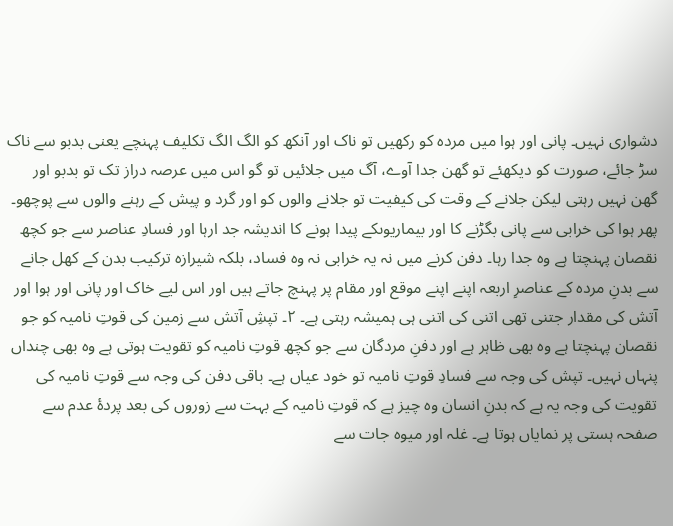دشواری نہیں۔ پانی اور ہوا میں مردہ کو رکھیں تو ناک اور آنکھ کو الگ الگ تکلیف پہنچے یعنی بدبو سے ناک سڑ جائے، صورت کو دیکھئے تو گھن جدا آوے، آگ میں جلائیں تو گو اس میں عرصہ دراز تک تو بدبو اور گھن نہیں رہتی لیکن جلانے کے وقت کی کیفیت تو جلانے والوں کو اور گرد و پیش کے رہنے والوں سے پوچھو۔ پھر ہوا کی خرابی سے پانی بگڑنے کا اور بیماریوںکے پیدا ہونے کا اندیشہ جد ارہا اور فسادِ عناصر سے جو کچھ نقصان پہنچتا ہے وہ جدا رہا۔ دفن کرنے میں نہ یہ خرابی نہ وہ فساد، بلکہ شیرازہ ترکیب بدن کے کھل جانے سے بدنِ مردہ کے عناصرِ اربعہ اپنے اپنے موقع اور مقام پر پہنچ جاتے ہیں اور اس لیے خاک اور پانی اور ہوا اور آتش کی مقدار جتنی تھی اتنی کی اتنی ہی ہمیشہ رہتی ہے۔ ۲۔ تپشِ آتش سے زمین کی قوتِ نامیہ کو جو نقصان پہنچتا ہے وہ بھی ظاہر ہے اور دفنِ مردگان سے جو کچھ قوتِ نامیہ کو تقویت ہوتی ہے وہ بھی چنداں پنہاں نہیں۔ تپش کی وجہ سے فسادِ قوتِ نامیہ تو خود عیاں ہے۔ باقی دفن کی وجہ سے قوتِ نامیہ کی تقویت کی وجہ یہ ہے کہ بدنِ انسان وہ چیز ہے کہ قوتِ نامیہ کے بہت سے زوروں کی بعد پردۂ عدم سے صفحہ ہستی پر نمایاں ہوتا ہے۔ غلہ اور میوہ جات سے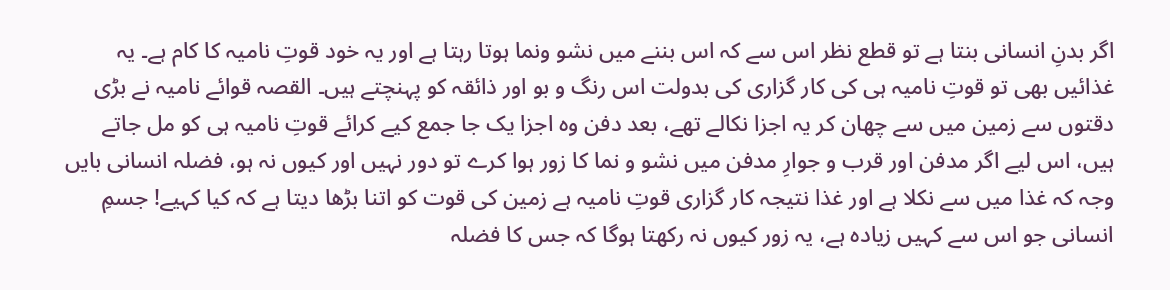اگر بدنِ انسانی بنتا ہے تو قطع نظر اس سے کہ اس بننے میں نشو ونما ہوتا رہتا ہے اور یہ خود قوتِ نامیہ کا کام ہے۔ یہ غذائیں بھی تو قوتِ نامیہ ہی کی کار گزاری کی بدولت اس رنگ و بو اور ذائقہ کو پہنچتے ہیں۔ القصہ قوائے نامیہ نے بڑی دقتوں سے زمین میں سے چھان کر یہ اجزا نکالے تھے، بعد دفن وہ اجزا یک جا جمع کیے کرائے قوتِ نامیہ ہی کو مل جاتے ہیں، اس لیے اگر مدفن اور قرب و جوارِ مدفن میں نشو و نما کا زور ہوا کرے تو دور نہیں اور کیوں نہ ہو، فضلہ انسانی بایں وجہ کہ غذا میں سے نکلا ہے اور غذا نتیجہ کار گزاری قوتِ نامیہ ہے زمین کی قوت کو اتنا بڑھا دیتا ہے کہ کیا کہیے! جسمِ انسانی جو اس سے کہیں زیادہ ہے، یہ زور کیوں نہ رکھتا ہوگا کہ جس کا فضلہ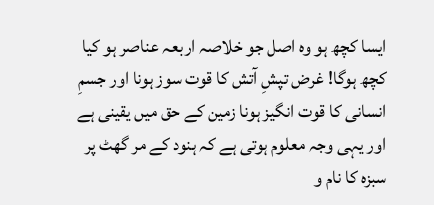ایسا کچھ ہو وہ اصل جو خلاصہ اربعہ عناصر ہو کیا کچھ ہوگا! غرض تپشِ آتش کا قوت سوز ہونا اور جسمِ انسانی کا قوت انگیز ہونا زمین کے حق میں یقینی ہے اور یہی وجہ معلوم ہوتی ہے کہ ہنود کے مر گھٹ پر سبزہ کا نام و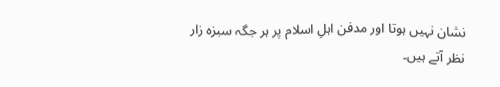نشان نہیں ہوتا اور مدفن اہلِ اسلام پر ہر جگہ سبزہ زار نظر آتے ہیں۔